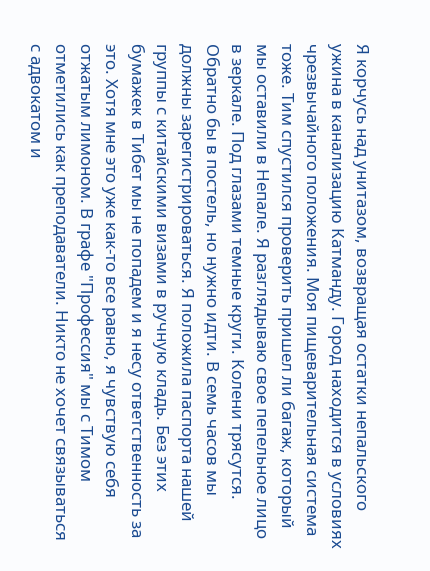Я корчусь над унитазом, возвращая остатки непальского ужина в канализацию Катманду. Город находится в условиях чрезвычайного положения. Моя пищеварительная система тоже. Тим спустился проверить пришел ли багаж, который мы оставили в Непале. Я разглядываю свое пепельное лицо в зеркале. Под глазами темные круги. Колени трясутся. Обратно бы в постель, но нужно идти. В семь часов мы должны зарегистрироваться. Я положила паспорта нашей группы с китайскими визами в ручную кладь. Без этих бумажек в Тибет мы не попадем и я несу ответственность за это. Хотя мне это уже как-то все равно, я чувствую себя отжатым лимоном. В графе "Профессия" мы с Тимом отметились как преподаватели. Никто не хочет связываться с адвокатом и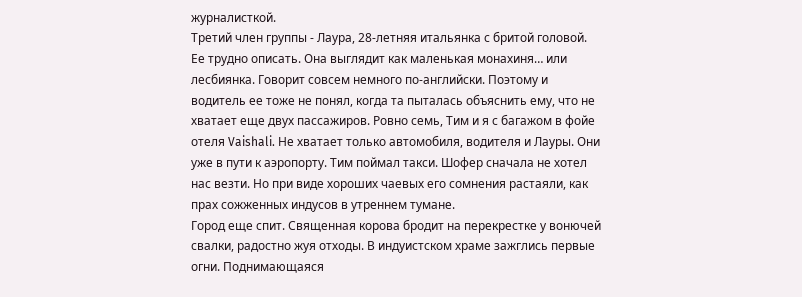журналисткой.
Третий член группы - Лаура, 28-летняя итальянка с бритой головой. Ее трудно описать. Она выглядит как маленькая монахиня… или лесбиянка. Говорит совсем немного по-английски. Поэтому и водитель ее тоже не понял, когда та пыталась объяснить ему, что не хватает еще двух пассажиров. Ровно семь, Тим и я с багажом в фойе отеля Vaishali. Не хватает только автомобиля, водителя и Лауры. Они уже в пути к аэропорту. Тим поймал такси. Шофер сначала не хотел нас везти. Но при виде хороших чаевых его сомнения растаяли, как прах сожженных индусов в утреннем тумане.
Город еще спит. Священная корова бродит на перекрестке у вонючей свалки, радостно жуя отходы. В индуистском храме зажглись первые огни. Поднимающаяся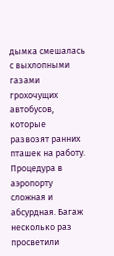дымка смешалась с выхлопными газами грохочущих автобусов, которые развозят ранних пташек на работу.
Процедура в аэропорту сложная и абсурдная. Багаж несколько раз просветили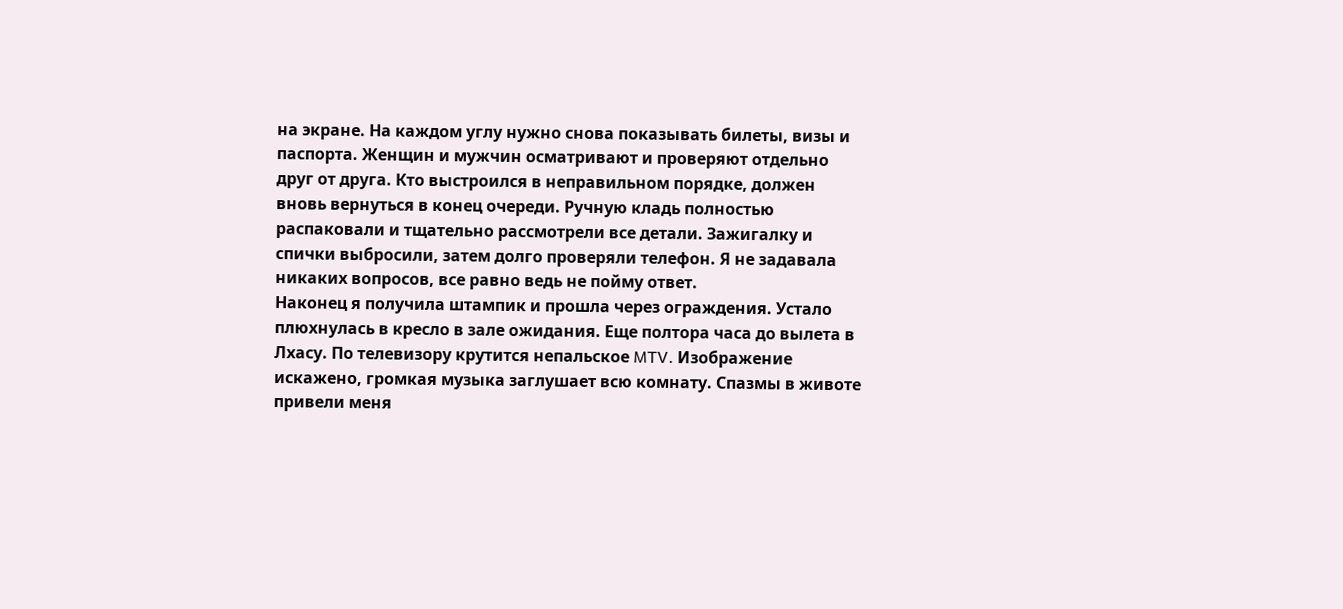на экране. На каждом углу нужно снова показывать билеты, визы и паспорта. Женщин и мужчин осматривают и проверяют отдельно друг от друга. Кто выстроился в неправильном порядке, должен вновь вернуться в конец очереди. Ручную кладь полностью распаковали и тщательно рассмотрели все детали. Зажигалку и спички выбросили, затем долго проверяли телефон. Я не задавала никаких вопросов, все равно ведь не пойму ответ.
Наконец я получила штампик и прошла через ограждения. Устало плюхнулась в кресло в зале ожидания. Еще полтора часа до вылета в Лхасу. По телевизору крутится непальское MTV. Изображение искажено, громкая музыка заглушает всю комнату. Спазмы в животе привели меня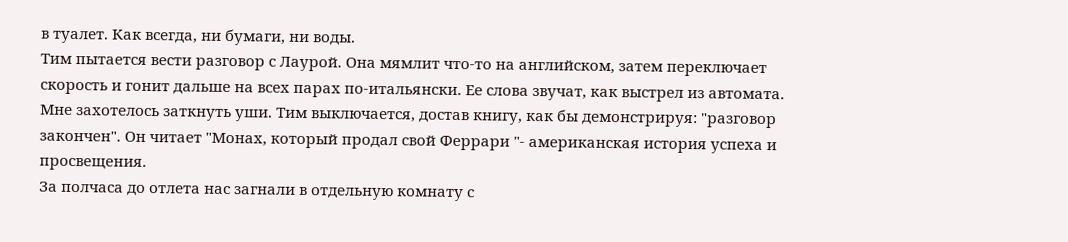в туалет. Как всегда, ни бумаги, ни воды.
Тим пытается вести разговор с Лаурой. Она мямлит что-то на английском, затем переключает скорость и гонит дальше на всех парах по-итальянски. Ее слова звучат, как выстрел из автомата. Мне захотелось заткнуть уши. Тим выключается, достав книгу, как бы демонстрируя: "разговор закончен". Он читает "Монах, который продал свой Феррари "- американская история успеха и просвещения.
За полчаса до отлета нас загнали в отдельную комнату с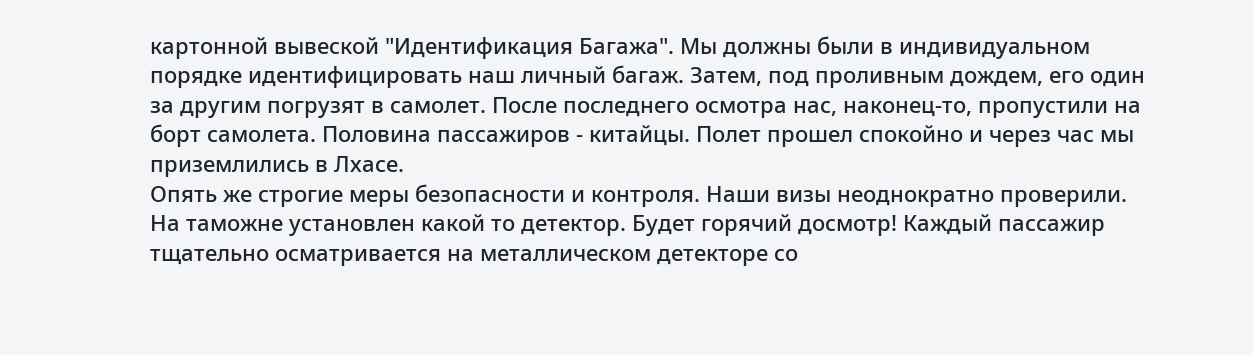картонной вывеской "Идентификация Багажа". Мы должны были в индивидуальном порядке идентифицировать наш личный багаж. Затем, под проливным дождем, его один за другим погрузят в самолет. После последнего осмотра нас, наконец-то, пропустили на борт самолета. Половина пассажиров - китайцы. Полет прошел спокойно и через час мы приземлились в Лхасе.
Опять же строгие меры безопасности и контроля. Наши визы неоднократно проверили. На таможне установлен какой то детектор. Будет горячий досмотр! Каждый пассажир тщательно осматривается на металлическом детекторе со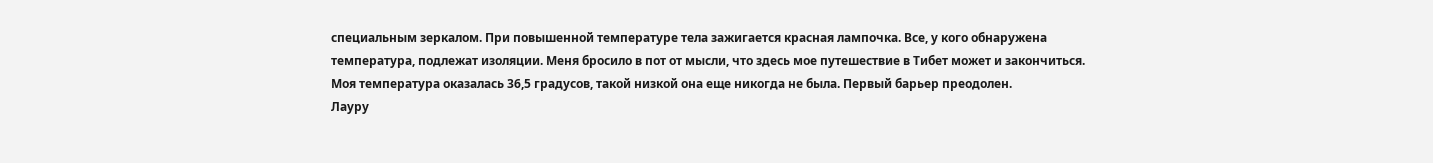специальным зеркалом. При повышенной температуре тела зажигается красная лампочка. Все, у кого обнаружена температура, подлежат изоляции. Меня бросило в пот от мысли, что здесь мое путешествие в Тибет может и закончиться. Моя температура оказалась 36,5 градусов, такой низкой она еще никогда не была. Первый барьер преодолен.
Лауру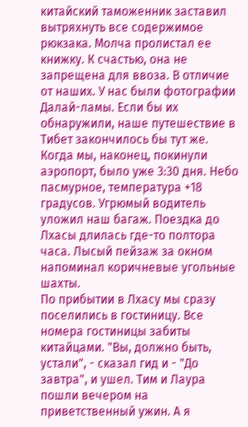китайский таможенник заставил вытряхнуть все содержимое рюкзака. Молча пролистал ее книжку. К счастью, она не запрещена для ввоза. В отличие от наших. У нас были фотографии Далай-ламы. Если бы их обнаружили, наше путешествие в Тибет закончилось бы тут же.
Когда мы, наконец, покинули аэропорт, было уже 3:30 дня. Небо пасмурное, температура +18 градусов. Угрюмый водитель уложил наш багаж. Поездка до Лхасы длилась где-то полтора часа. Лысый пейзаж за окном напоминал коричневые угольные шахты.
По прибытии в Лхасу мы сразу поселились в гостиницу. Все номера гостиницы забиты китайцами. "Вы, должно быть, устали", - сказал гид и - "До завтра", и ушел. Тим и Лаура пошли вечером на приветственный ужин. А я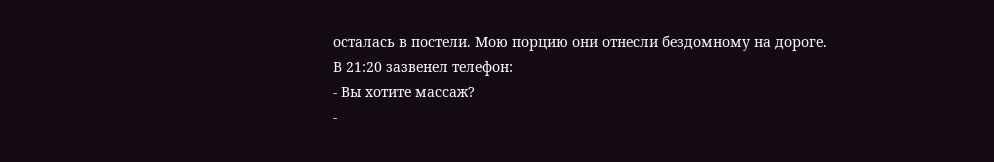осталась в постели. Мою порцию они отнесли бездомному на дороге.
В 21:20 зазвенел телефон:
- Вы хотите массаж?
-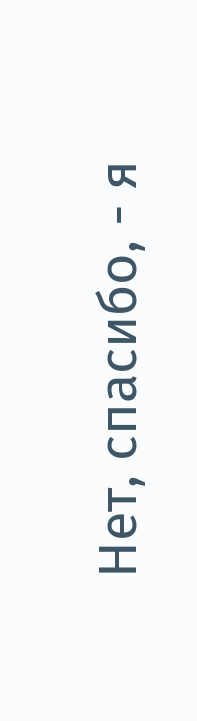Нет, спасибо, - я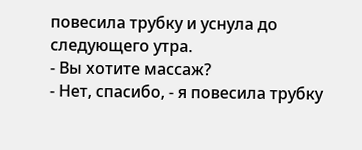повесила трубку и уснула до следующего утра.
- Вы хотите массаж?
- Нет, спасибо, - я повесила трубку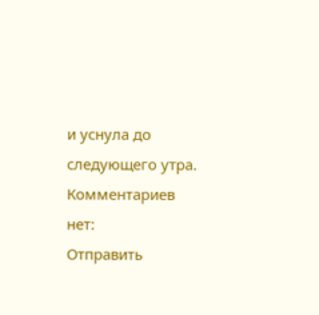и уснула до следующего утра.
Комментариев нет:
Отправить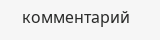комментарий